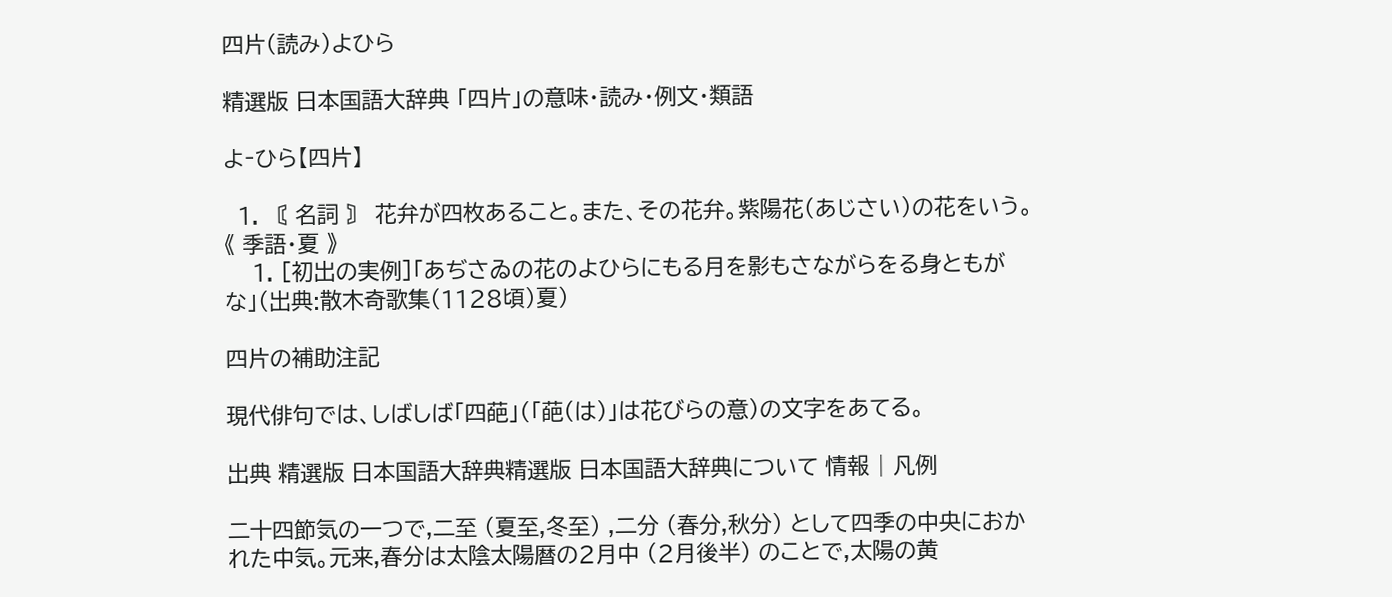四片(読み)よひら

精選版 日本国語大辞典 「四片」の意味・読み・例文・類語

よ‐ひら【四片】

  1. 〘 名詞 〙 花弁が四枚あること。また、その花弁。紫陽花(あじさい)の花をいう。《 季語・夏 》
    1. [初出の実例]「あぢさゐの花のよひらにもる月を影もさながらをる身ともがな」(出典:散木奇歌集(1128頃)夏)

四片の補助注記

現代俳句では、しばしば「四葩」(「葩(は)」は花びらの意)の文字をあてる。

出典 精選版 日本国語大辞典精選版 日本国語大辞典について 情報 | 凡例

二十四節気の一つで,二至 (夏至,冬至) ,二分 (春分,秋分) として四季の中央におかれた中気。元来,春分は太陰太陽暦の2月中 (2月後半) のことで,太陽の黄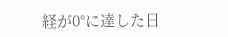経が0°に達した日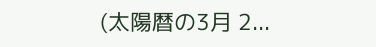(太陽暦の3月 2...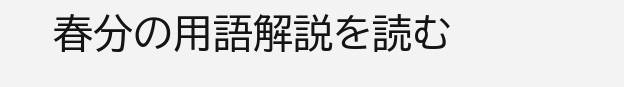春分の用語解説を読む